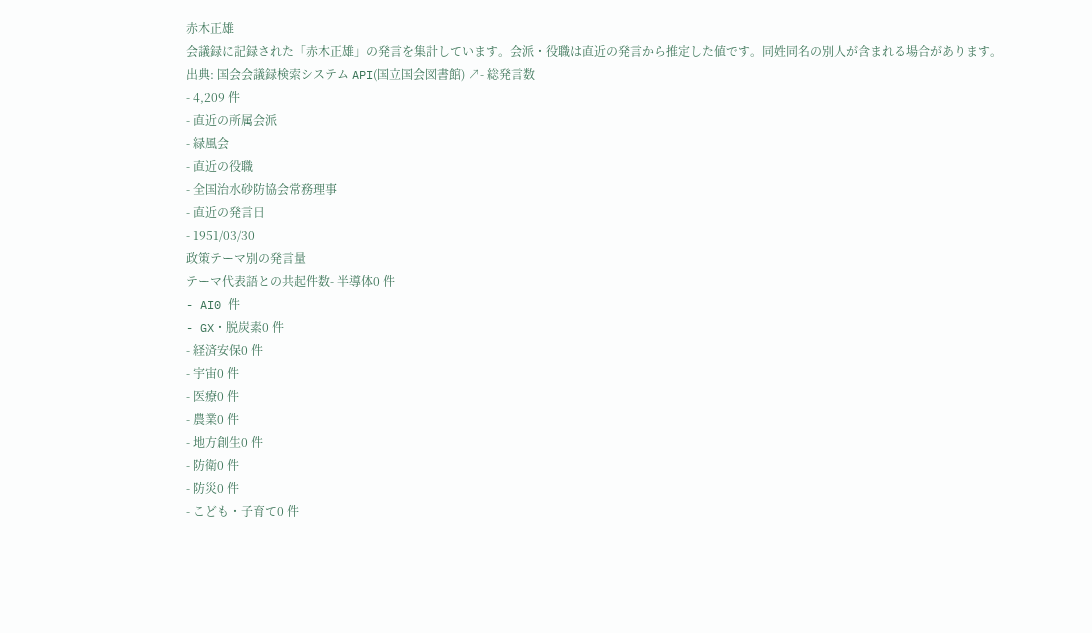赤木正雄
会議録に記録された「赤木正雄」の発言を集計しています。会派・役職は直近の発言から推定した値です。同姓同名の別人が含まれる場合があります。
出典: 国会会議録検索システム API(国立国会図書館) ↗- 総発言数
- 4,209 件
- 直近の所属会派
- 緑風会
- 直近の役職
- 全国治水砂防協会常務理事
- 直近の発言日
- 1951/03/30
政策テーマ別の発言量
テーマ代表語との共起件数- 半導体0 件
- AI0 件
- GX・脱炭素0 件
- 経済安保0 件
- 宇宙0 件
- 医療0 件
- 農業0 件
- 地方創生0 件
- 防衛0 件
- 防災0 件
- こども・子育て0 件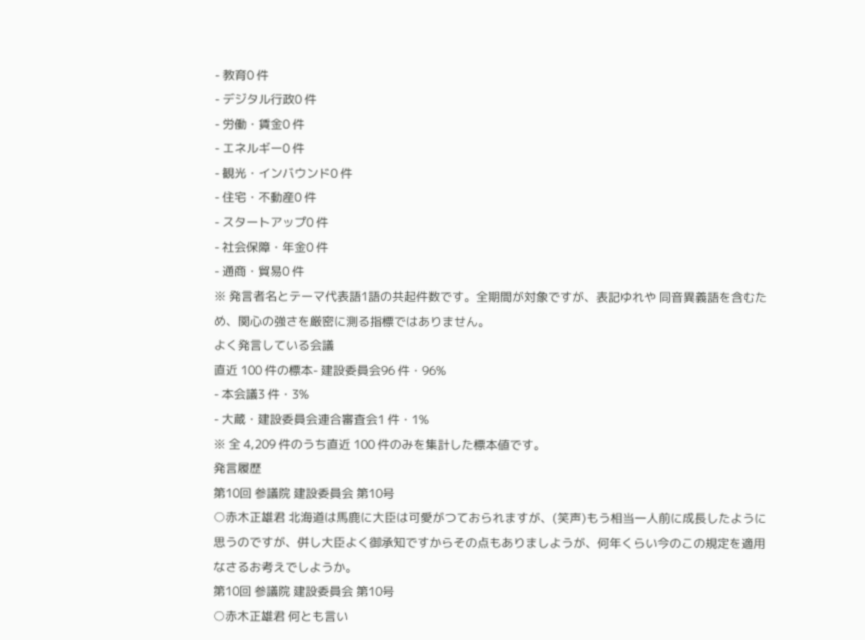- 教育0 件
- デジタル行政0 件
- 労働・賃金0 件
- エネルギー0 件
- 観光・インバウンド0 件
- 住宅・不動産0 件
- スタートアップ0 件
- 社会保障・年金0 件
- 通商・貿易0 件
※ 発言者名とテーマ代表語1語の共起件数です。全期間が対象ですが、表記ゆれや 同音異義語を含むため、関心の強さを厳密に測る指標ではありません。
よく発言している会議
直近 100 件の標本- 建設委員会96 件・96%
- 本会議3 件・3%
- 大蔵・建設委員会連合審査会1 件・1%
※ 全 4,209 件のうち直近 100 件のみを集計した標本値です。
発言履歴
第10回 参議院 建設委員会 第10号
○赤木正雄君 北海道は馬鹿に大臣は可愛がつておられますが、(笑声)もう相当一人前に成長したように思うのですが、併し大臣よく御承知ですからその点もありましようが、何年くらい今のこの規定を適用なさるお考えでしようか。
第10回 参議院 建設委員会 第10号
○赤木正雄君 何とも言い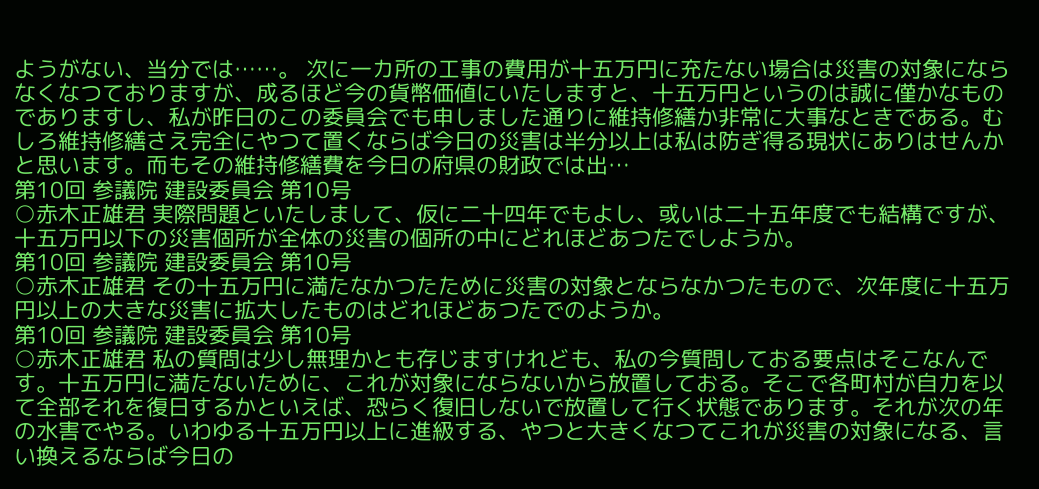ようがない、当分では……。 次に一カ所の工事の費用が十五万円に充たない場合は災害の対象にならなくなつておりますが、成るほど今の貨幣価値にいたしますと、十五万円というのは誠に僅かなものでありますし、私が昨日のこの委員会でも申しました通りに維持修繕か非常に大事なときである。むしろ維持修繕さえ完全にやつて置くならば今日の災害は半分以上は私は防ぎ得る現状にありはせんかと思います。而もその維持修繕費を今日の府県の財政では出…
第10回 参議院 建設委員会 第10号
○赤木正雄君 実際問題といたしまして、仮に二十四年でもよし、或いは二十五年度でも結構ですが、十五万円以下の災害個所が全体の災害の個所の中にどれほどあつたでしようか。
第10回 参議院 建設委員会 第10号
○赤木正雄君 その十五万円に満たなかつたために災害の対象とならなかつたもので、次年度に十五万円以上の大きな災害に拡大したものはどれほどあつたでのようか。
第10回 参議院 建設委員会 第10号
○赤木正雄君 私の質問は少し無理かとも存じますけれども、私の今質問しておる要点はそこなんです。十五万円に満たないために、これが対象にならないから放置しておる。そこで各町村が自力を以て全部それを復日するかといえば、恐らく復旧しないで放置して行く状態であります。それが次の年の水害でやる。いわゆる十五万円以上に進級する、やつと大きくなつてこれが災害の対象になる、言い換えるならば今日の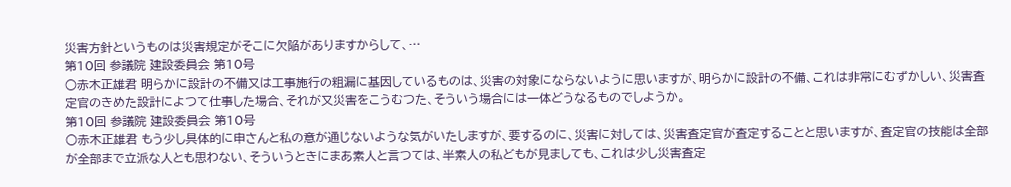災害方針というものは災害規定がそこに欠陥がありますからして、…
第10回 参議院 建設委員会 第10号
○赤木正雄君 明らかに設計の不備又は工事施行の粗漏に基因しているものは、災害の対象にならないように思いますが、明らかに設計の不備、これは非常にむずかしい、災害査定官のきめた設計によつて仕事した場合、それが又災害をこうむつた、そういう場合には一体どうなるものでしようか。
第10回 参議院 建設委員会 第10号
○赤木正雄君 もう少し具体的に申さんと私の意が通じないような気がいたしますが、要するのに、災害に対しては、災害査定官が査定することと思いますが、査定官の技能は全部が全部まで立派な人とも思わない、そういうときにまあ素人と言つては、半素人の私どもが見ましても、これは少し災害査定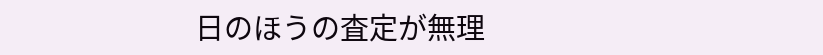日のほうの査定が無理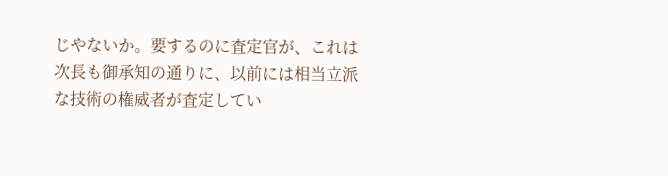じやないか。要するのに査定官が、これは次長も御承知の通りに、以前には相当立派な技術の権威者が査定してい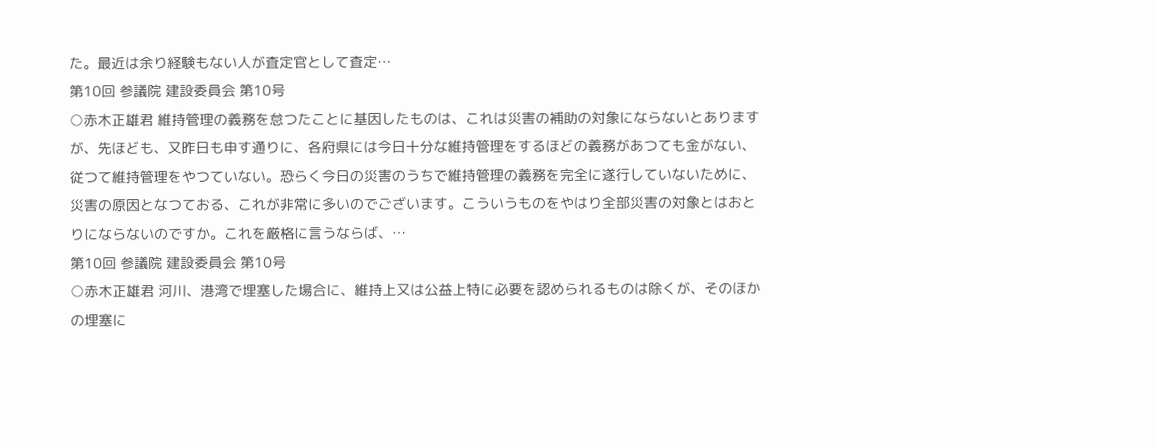た。最近は余り経験もない人が査定官として査定…
第10回 参議院 建設委員会 第10号
○赤木正雄君 維持管理の義務を怠つたことに基因したものは、これは災害の補助の対象にならないとありますが、先ほども、又昨日も申す通りに、各府県には今日十分な維持管理をするほどの義務があつても金がない、従つて維持管理をやつていない。恐らく今日の災害のうちで維持管理の義務を完全に遂行していないために、災害の原因となつておる、これが非常に多いのでございます。こういうものをやはり全部災害の対象とはおとりにならないのですか。これを厳格に言うならば、…
第10回 参議院 建設委員会 第10号
○赤木正雄君 河川、港湾で埋塞した場合に、維持上又は公益上特に必要を認められるものは除くが、そのほかの埋塞に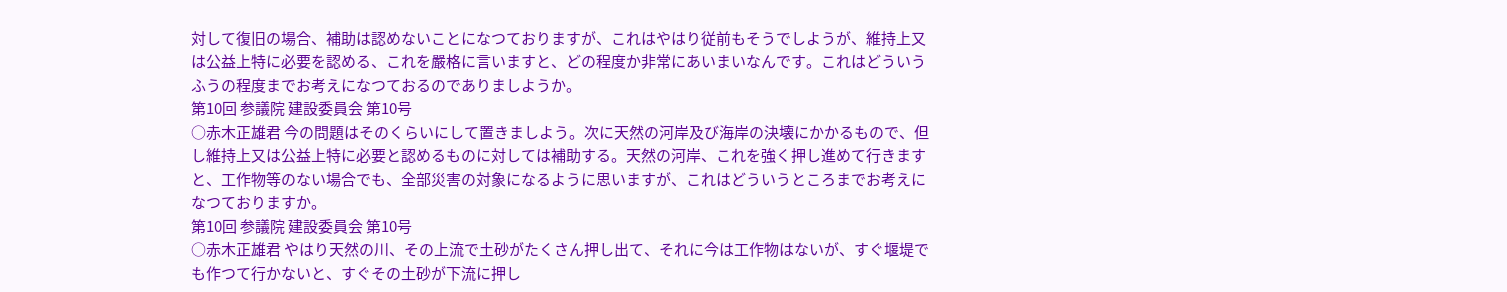対して復旧の場合、補助は認めないことになつておりますが、これはやはり従前もそうでしようが、維持上又は公益上特に必要を認める、これを嚴格に言いますと、どの程度か非常にあいまいなんです。これはどういうふうの程度までお考えになつておるのでありましようか。
第10回 参議院 建設委員会 第10号
○赤木正雄君 今の問題はそのくらいにして置きましよう。次に天然の河岸及び海岸の決壊にかかるもので、但し維持上又は公益上特に必要と認めるものに対しては補助する。天然の河岸、これを強く押し進めて行きますと、工作物等のない場合でも、全部災害の対象になるように思いますが、これはどういうところまでお考えになつておりますか。
第10回 参議院 建設委員会 第10号
○赤木正雄君 やはり天然の川、その上流で土砂がたくさん押し出て、それに今は工作物はないが、すぐ堰堤でも作つて行かないと、すぐその土砂が下流に押し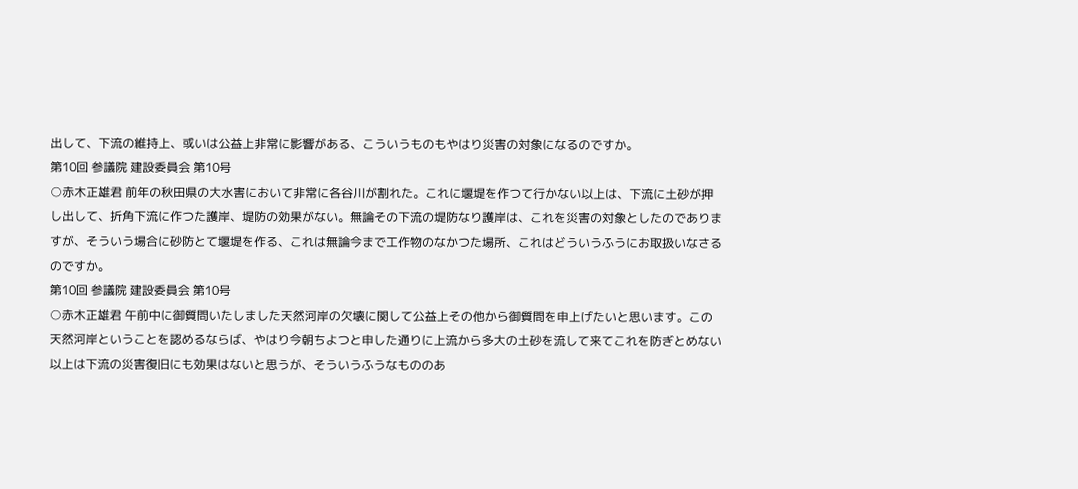出して、下流の維持上、或いは公益上非常に影響がある、こういうものもやはり災害の対象になるのですか。
第10回 参議院 建設委員会 第10号
○赤木正雄君 前年の秋田県の大水害において非常に各谷川が割れた。これに堰堤を作つて行かない以上は、下流に土砂が押し出して、折角下流に作つた護岸、堤防の効果がない。無論その下流の堤防なり護岸は、これを災害の対象としたのでありますが、そういう場合に砂防とて堰堤を作る、これは無論今まで工作物のなかつた場所、これはどういうふうにお取扱いなさるのですか。
第10回 参議院 建設委員会 第10号
○赤木正雄君 午前中に御質問いたしました天然河岸の欠壊に関して公益上その他から御質問を申上げたいと思います。この天然河岸ということを認めるならば、やはり今朝ちよつと申した通りに上流から多大の土砂を流して来てこれを防ぎとめない以上は下流の災害復旧にも効果はないと思うが、そういうふうなもののあ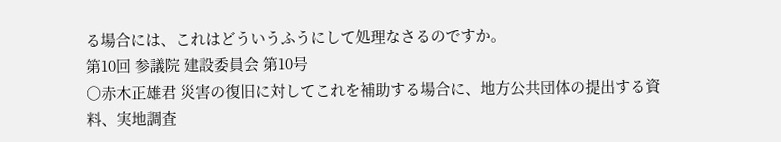る場合には、これはどういうふうにして処理なさるのですか。
第10回 参議院 建設委員会 第10号
○赤木正雄君 災害の復旧に対してこれを補助する場合に、地方公共団体の提出する資料、実地調査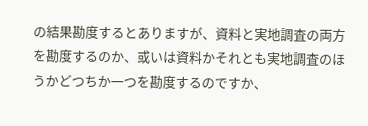の結果勘度するとありますが、資料と実地調査の両方を勘度するのか、或いは資料かそれとも実地調査のほうかどつちか一つを勘度するのですか、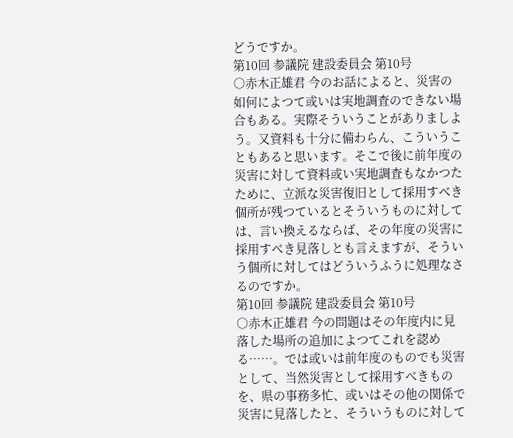どうですか。
第10回 参議院 建設委員会 第10号
○赤木正雄君 今のお話によると、災害の如何によつて或いは実地調査のできない場合もある。実際そういうことがありましよう。又資料も十分に備わらん、こういうこともあると思います。そこで後に前年度の災害に対して資料或い実地調査もなかつたために、立派な災害復旧として採用すべき個所が残つているとそういうものに対しては、言い換えるならば、その年度の災害に採用すべき見落しとも言えますが、そういう個所に対してはどういうふうに処理なさるのですか。
第10回 参議院 建設委員会 第10号
○赤木正雄君 今の問題はその年度内に見落した場所の追加によつてこれを認める……。では或いは前年度のものでも災害として、当然災害として採用すべきものを、県の事務多忙、或いはその他の関係で災害に見落したと、そういうものに対して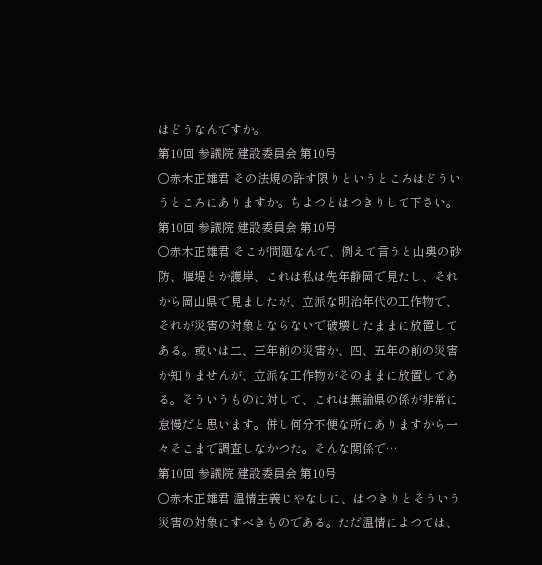はどうなんですか。
第10回 参議院 建設委員会 第10号
○赤木正雄君 その法規の許す限りというところはどういうところにありますか。ちよつとはつきりして下さい。
第10回 参議院 建設委員会 第10号
○赤木正雄君 そこが問題なんで、例えて言うと山奥の砂防、堰堤とか護岸、これは私は先年静岡で見たし、それから岡山県で見ましたが、立派な明治年代の工作物で、それが災害の対象とならないで破壊したままに放置してある。或いは二、三年前の災害か、四、五年の前の災害か知りませんが、立派な工作物がそのままに放置してある。そういうものに対して、これは無論県の係が非常に怠慢だと思います。併し何分不便な所にありますから一々そこまで調査しなかつた。そんな関係で…
第10回 参議院 建設委員会 第10号
○赤木正雄君 温情主義じやなしに、はつきりとそういう災害の対象にすべきものである。ただ温情によつては、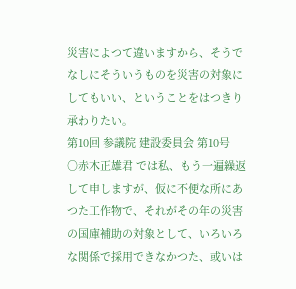災害によつて違いますから、そうでなしにそういうものを災害の対象にしてもいい、ということをはつきり承わりたい。
第10回 参議院 建設委員会 第10号
○赤木正雄君 では私、もう一遍繰返して申しますが、仮に不便な所にあつた工作物で、それがその年の災害の国庫補助の対象として、いろいろな関係で採用できなかつた、或いは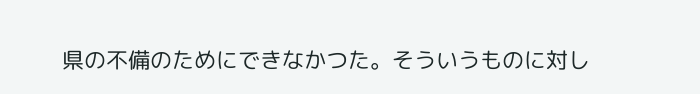県の不備のためにできなかつた。そういうものに対し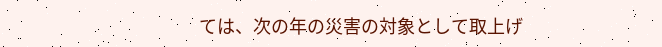ては、次の年の災害の対象として取上げ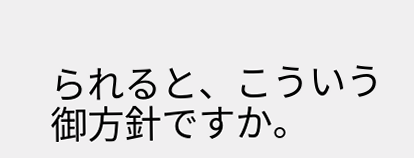られると、こういう御方針ですか。